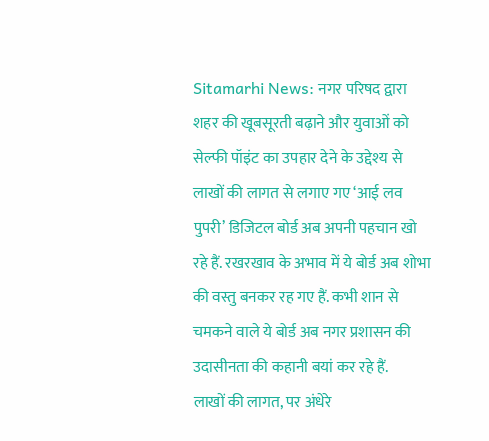Sitamarhi News: नगर परिषद द्वारा शहर की खूबसूरती बढ़ाने और युवाओं को सेल्फी पॉइंट का उपहार देने के उद्देश्य से लाखों की लागत से लगाए गए ‘आई लव पुपरी’ डिजिटल बोर्ड अब अपनी पहचान खो रहे हैं. रखरखाव के अभाव में ये बोर्ड अब शोभा की वस्तु बनकर रह गए हैं. कभी शान से चमकने वाले ये बोर्ड अब नगर प्रशासन की उदासीनता की कहानी बयां कर रहे हैं.
लाखों की लागत, पर अंधेरे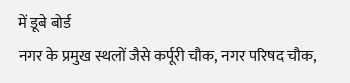में डूबे बोर्ड
नगर के प्रमुख स्थलों जैसे कर्पूरी चौक, नगर परिषद चौक,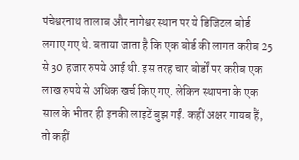पंचेश्वरनाथ तालाब और नागेश्वर स्थान पर ये डिजिटल बोर्ड लगाए गए थे. बताया जाता है कि एक बोर्ड की लागत करीब 25 से 30 हजार रुपये आई थी. इस तरह चार बोर्डों पर करीब एक लाख रुपये से अधिक खर्च किए गए. लेकिन स्थापना के एक साल के भीतर ही इनकी लाइटें बुझ गईं. कहीं अक्षर गायब हैं, तो कहीं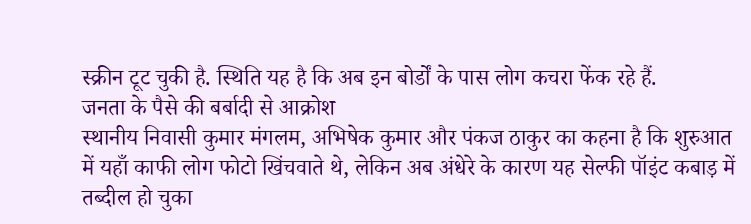स्क्रीन टूट चुकी है. स्थिति यह है कि अब इन बोर्डों के पास लोग कचरा फेंक रहे हैं.
जनता के पैसे की बर्बादी से आक्रोश
स्थानीय निवासी कुमार मंगलम, अभिषेक कुमार और पंकज ठाकुर का कहना है कि शुरुआत में यहाँ काफी लोग फोटो खिंचवाते थे, लेकिन अब अंधेरे के कारण यह सेल्फी पॉइंट कबाड़ में तब्दील हो चुका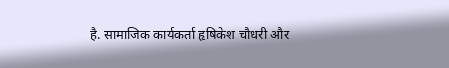है. सामाजिक कार्यकर्ता हृषिकेश चौधरी और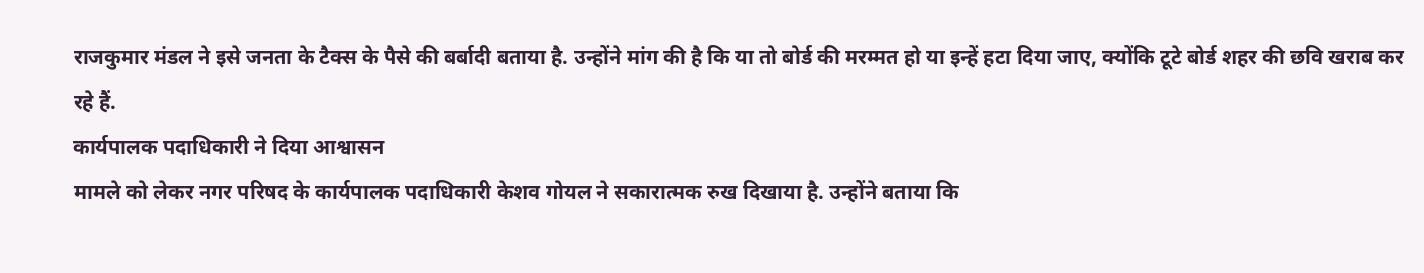राजकुमार मंडल ने इसे जनता के टैक्स के पैसे की बर्बादी बताया है. उन्होंने मांग की है कि या तो बोर्ड की मरम्मत हो या इन्हें हटा दिया जाए, क्योंकि टूटे बोर्ड शहर की छवि खराब कर रहे हैं.
कार्यपालक पदाधिकारी ने दिया आश्वासन
मामले को लेकर नगर परिषद के कार्यपालक पदाधिकारी केशव गोयल ने सकारात्मक रुख दिखाया है. उन्होंने बताया कि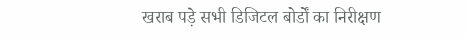खराब पड़े सभी डिजिटल बोर्डों का निरीक्षण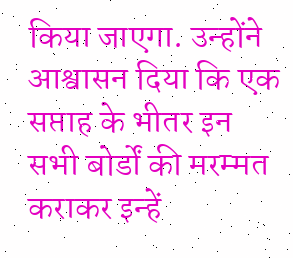किया जाएगा. उन्होंने आश्वासन दिया कि एक सप्ताह के भीतर इन सभी बोर्डों की मरम्मत कराकर इन्हें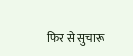फिर से सुचारू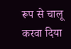रूप से चालू करवा दिया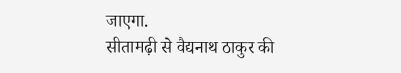जाएगा.
सीतामढ़ी से वैद्यनाथ ठाकुर की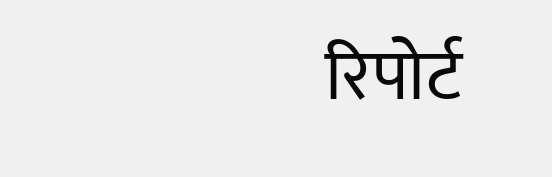रिपोर्ट